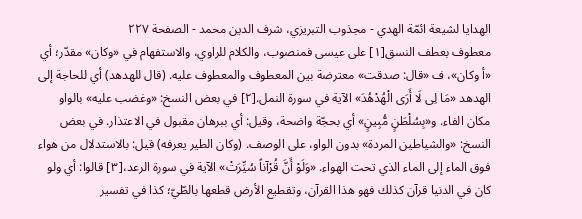الهدايا لشيعة ائمّة الهدي - مجذوب التبریزي، شرف الدین محمد - الصفحة ٢٢٧
معطوف بعطف النسق[١] على عيسى فمنصوب، والكلام للراوي، والاستفهام في «وكان» مقدّر؛ أي «أ وكان»، ف «قال: صدقت» معترضة بين المعطوف والمعطوف عليه. (قال للهدهد) أي للحاجة إلى الهدهد «مَا لِى لَا أَرَى الْهُدْهُدَ» الآية في سورة النمل.[٢] في بعض النسخ: «وغضب عليه» بالواو مكان الفاء. و«بِسُلْطَنٍ مُّبِينٍ» أي بحجّة واضحة، وقيل: أي ببرهان مقبول في الاعتذار. في بعض النسخ: «والشياطين المردة» بدون الواو، على الوصف. (وكان الطير يعرفه) قيل: بالاستدلال من هواء فوق الماء إلى الماء الذي تحت الهواء. «وَلَوْ أَنَّ قُرْآناً سُيِّرَتْ» الآية في سورة الرعد،[٣] قالوا: أي ولو كان في الدنيا قرآن كذلك فهو هذا القرآن، وتقطيع الأرض قطعها بالطّيّ؛ كذا في تفسير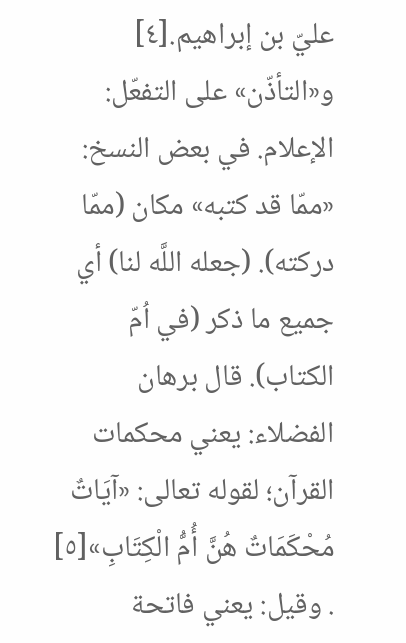عليّ بن إبراهيم.[٤] و«التأذّن» على التفعّل: الإعلام. في بعض النسخ: «ممّا قد كتبه» مكان (ممّا دركته). (جعله اللَّه لنا) أي جميع ما ذكر (في اُمّ الكتاب). قال برهان الفضلاء: يعني محكمات القرآن؛ لقوله تعالى: «آيَاتٌ مُحْكَمَاتٌ هُنَّ أُمُّ الْكِتَابِ»[٥] . وقيل: يعني فاتحة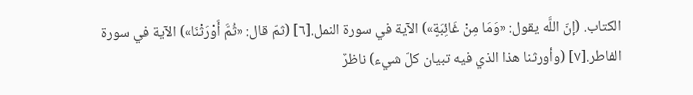الكتاب. (إنّ اللَّه يقول: «وَمَا مِنْ غَائِبَةٍ») الآية في سورة النمل.[٦] (ثمّ قال: «ثُمَّ أَوْرَثْنَا») الآية في سورة الفاطر.[٧] (وأورثنا هذا الذي فيه تبيان كلّ شيء) ناظرٌ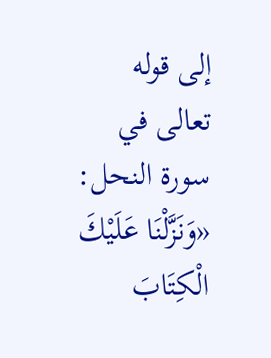إلى قوله تعالى في سورة النحل: «وَنَزَّلْنَا عَلَيْكَ الْكِتَابَ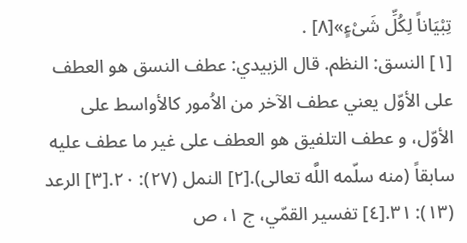تِبْيَاناً لِكُلِّ شَىْءٍ»[٨] .
[١] النسق: النظم. قال الزبيدي: عطف النسق هو العطف على الأوّل يعني عطف الآخر من الاُمور كالأواسط على الأوّل، و عطف التلفيق هو العطف على غير ما عطف عليه سابقاً (منه سلّمه اللَّه تعالى).[٢] النمل (٢٧): ٢٠.[٣] الرعد (١٣): ٣١.[٤] تفسير القمّي، ج ١، ص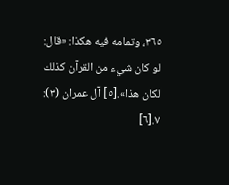٣٦٥، وتمامه فيه هكذا: «قال: لو كان شيء من القرآن كذلك لكان هذا».[٥] آل عمران (٣): ٧.[٦]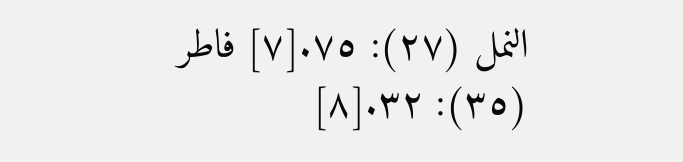النمل (٢٧): ٧٥.[٧] فاطر (٣٥): ٣٢.[٨]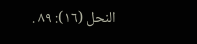النحل (١٦): ٨٩ .